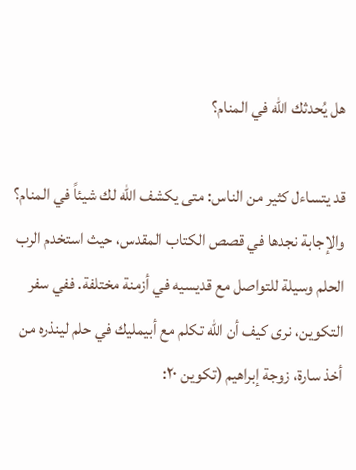هل يُحدثك الله في المنام؟

قد يتساءل كثير من الناس: متى يكشف الله لك شيئاً في المنام؟ والإجابة نجدها في قصص الكتاب المقدس، حيث استخدم الرب الحلم وسيلة للتواصل مع قديسيه في أزمنة مختلفة. ففي سفر التكوين، نرى كيف أن الله تكلم مع أبيمليك في حلم لينذره من أخذ سارة، زوجة إبراهيم (تكوين ٢٠: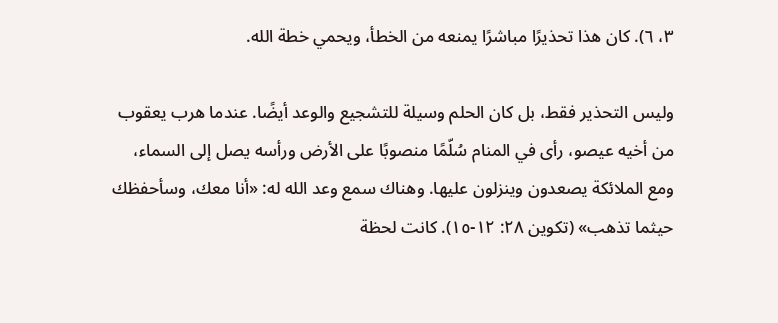٣، ٦). كان هذا تحذيرًا مباشرًا يمنعه من الخطأ، ويحمي خطة الله.

وليس التحذير فقط، بل كان الحلم وسيلة للتشجيع والوعد أيضًا. عندما هرب يعقوب من أخيه عيصو، رأى في المنام سُلّمًا منصوبًا على الأرض ورأسه يصل إلى السماء، ومع الملائكة يصعدون وينزلون عليها. وهناك سمع وعد الله له: «أنا معك، وسأحفظك حيثما تذهب» (تكوين ٢٨: ١٢-١٥). كانت لحظة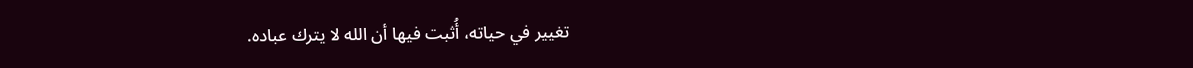تغيير في حياته، أُثبت فيها أن الله لا يترك عباده.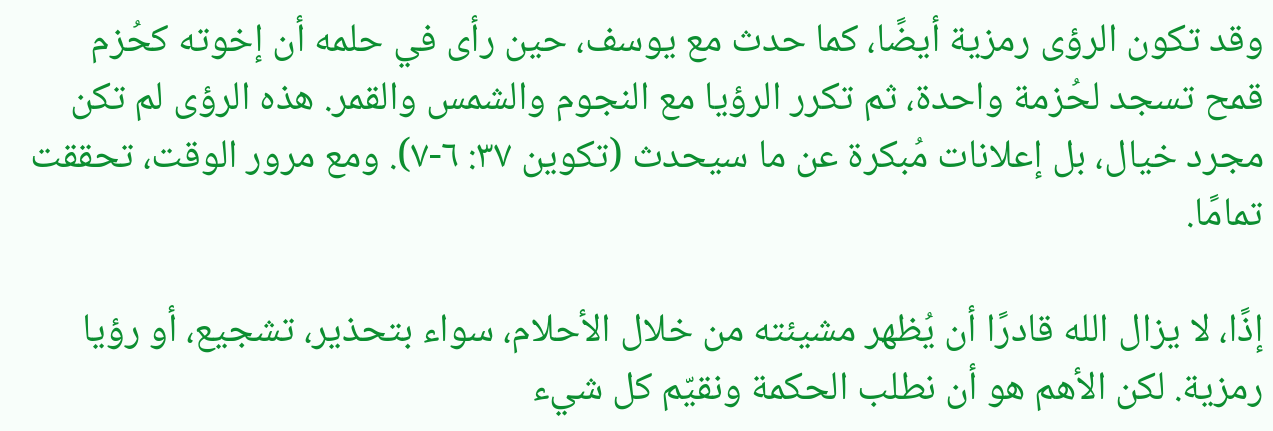وقد تكون الرؤى رمزية أيضًا، كما حدث مع يوسف، حين رأى في حلمه أن إخوته كحُزم قمح تسجد لحُزمة واحدة، ثم تكرر الرؤيا مع النجوم والشمس والقمر. هذه الرؤى لم تكن مجرد خيال، بل إعلانات مُبكرة عن ما سيحدث (تكوين ٣٧: ٦-٧). ومع مرور الوقت، تحققت تمامًا.

إذًا، لا يزال الله قادرًا أن يُظهر مشيئته من خلال الأحلام، سواء بتحذير، تشجيع، أو رؤيا رمزية. لكن الأهم هو أن نطلب الحكمة ونقيّم كل شيء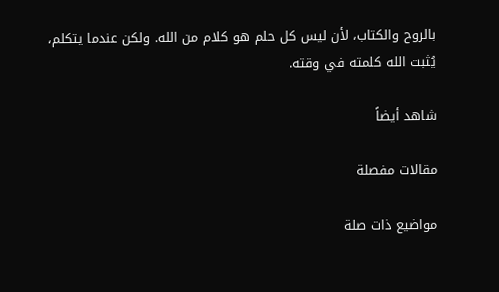بالروح والكتاب، لأن ليس كل حلم هو كلام من الله. ولكن عندما يتكلم، يُثبت الله كلمته في وقته.

شاهد أيضاً

مقالات مفصلة

مواضيع ذات صلة